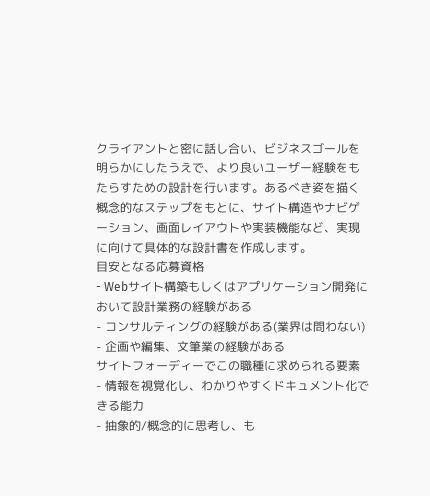クライアントと密に話し合い、ビジネスゴールを明らかにしたうえで、より良いユーザー経験をもたらすための設計を行います。あるべき姿を描く概念的なステップをもとに、サイト構造やナビゲーション、画面レイアウトや実装機能など、実現に向けて具体的な設計書を作成します。
目安となる応募資格
- Webサイト構築もしくはアプリケーション開発において設計業務の経験がある
- コンサルティングの経験がある(業界は問わない)
- 企画や編集、文筆業の経験がある
サイトフォーディーでこの職種に求められる要素
- 情報を視覚化し、わかりやすくドキュメント化できる能力
- 抽象的/概念的に思考し、も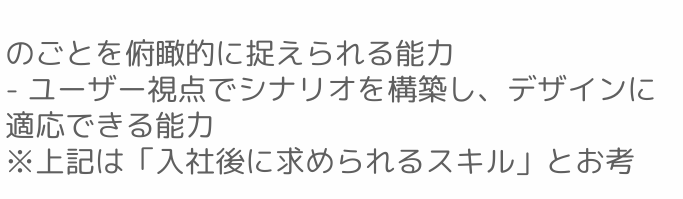のごとを俯瞰的に捉えられる能力
- ユーザー視点でシナリオを構築し、デザインに適応できる能力
※上記は「入社後に求められるスキル」とお考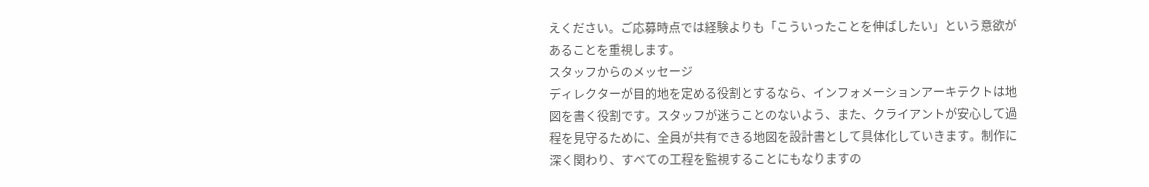えください。ご応募時点では経験よりも「こういったことを伸ばしたい」という意欲があることを重視します。
スタッフからのメッセージ
ディレクターが目的地を定める役割とするなら、インフォメーションアーキテクトは地図を書く役割です。スタッフが迷うことのないよう、また、クライアントが安心して過程を見守るために、全員が共有できる地図を設計書として具体化していきます。制作に深く関わり、すべての工程を監視することにもなりますの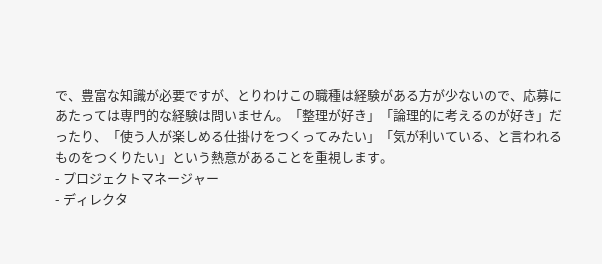で、豊富な知識が必要ですが、とりわけこの職種は経験がある方が少ないので、応募にあたっては専門的な経験は問いません。「整理が好き」「論理的に考えるのが好き」だったり、「使う人が楽しめる仕掛けをつくってみたい」「気が利いている、と言われるものをつくりたい」という熱意があることを重視します。
- プロジェクトマネージャー
- ディレクタ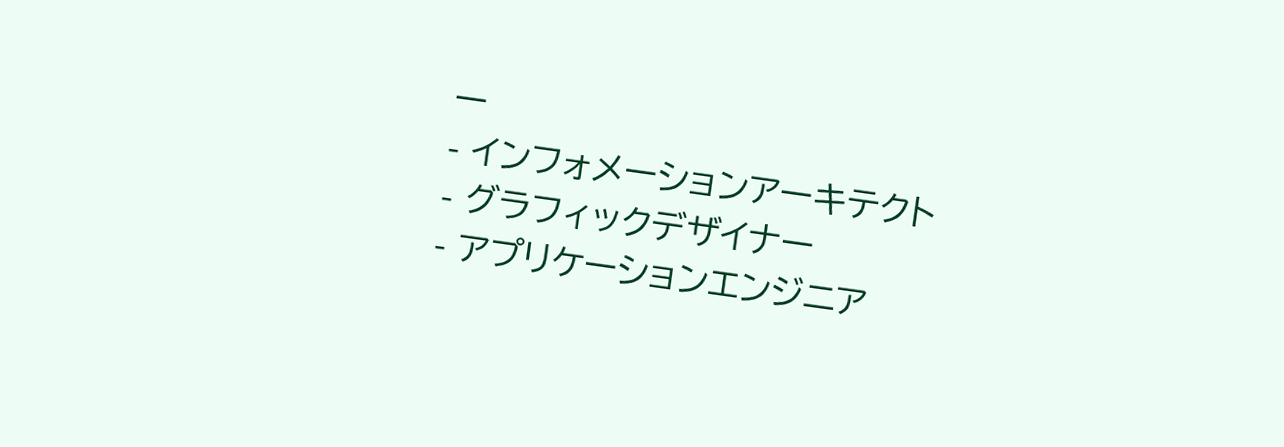ー
- インフォメーションアーキテクト
- グラフィックデザイナー
- アプリケーションエンジニア